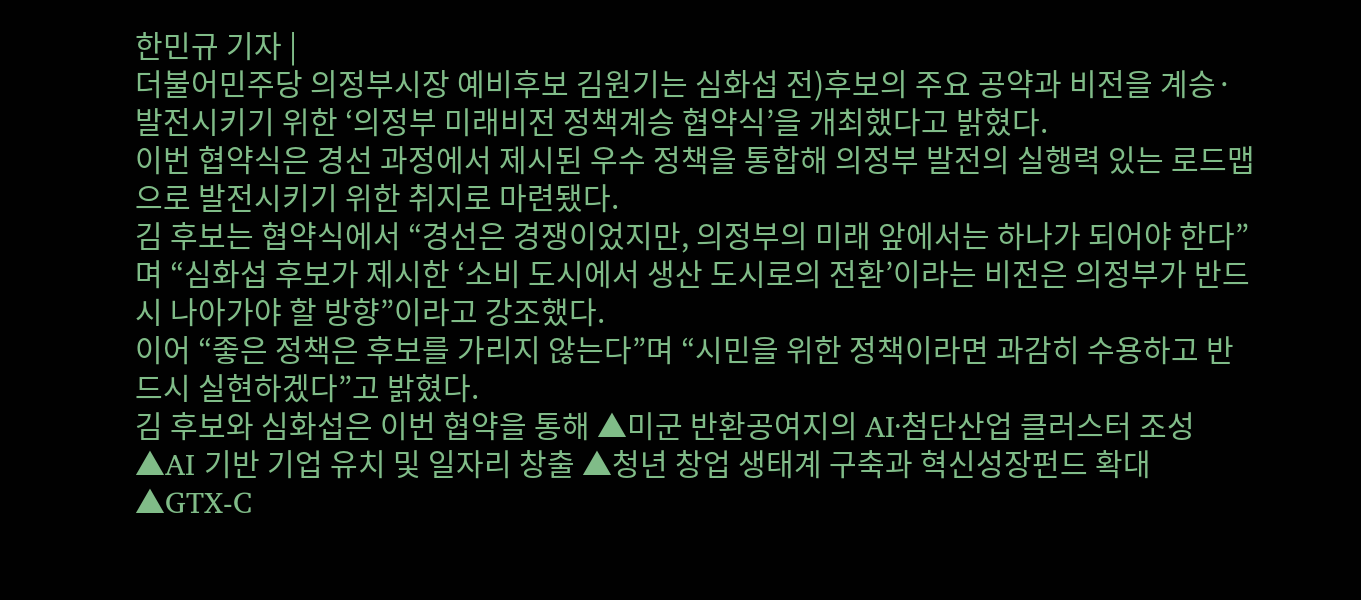한민규 기자 |
더불어민주당 의정부시장 예비후보 김원기는 심화섭 전)후보의 주요 공약과 비전을 계승·발전시키기 위한 ‘의정부 미래비전 정책계승 협약식’을 개최했다고 밝혔다.
이번 협약식은 경선 과정에서 제시된 우수 정책을 통합해 의정부 발전의 실행력 있는 로드맵으로 발전시키기 위한 취지로 마련됐다.
김 후보는 협약식에서 “경선은 경쟁이었지만, 의정부의 미래 앞에서는 하나가 되어야 한다”며 “심화섭 후보가 제시한 ‘소비 도시에서 생산 도시로의 전환’이라는 비전은 의정부가 반드시 나아가야 할 방향”이라고 강조했다.
이어 “좋은 정책은 후보를 가리지 않는다”며 “시민을 위한 정책이라면 과감히 수용하고 반드시 실현하겠다”고 밝혔다.
김 후보와 심화섭은 이번 협약을 통해 ▲미군 반환공여지의 AI·첨단산업 클러스터 조성
▲AI 기반 기업 유치 및 일자리 창출 ▲청년 창업 생태계 구축과 혁신성장펀드 확대
▲GTX-C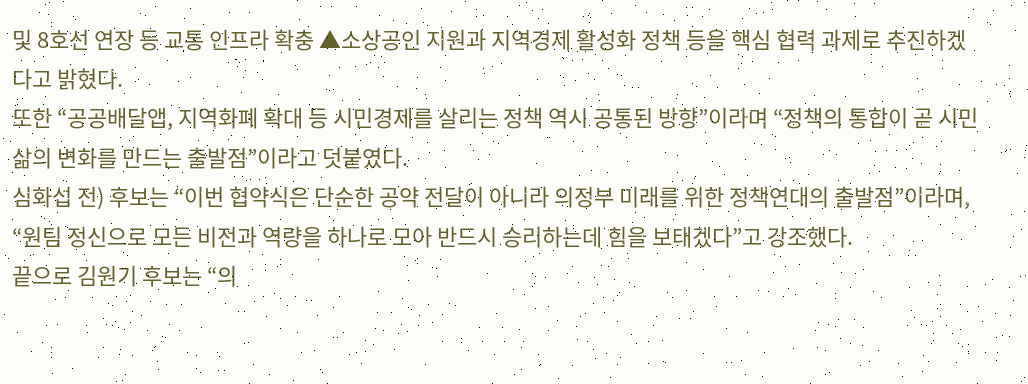및 8호선 연장 등 교통 인프라 확충 ▲소상공인 지원과 지역경제 활성화 정책 등을 핵심 협력 과제로 추진하겠다고 밝혔다.
또한 “공공배달앱, 지역화폐 확대 등 시민경제를 살리는 정책 역시 공통된 방향”이라며 “정책의 통합이 곧 시민 삶의 변화를 만드는 출발점”이라고 덧붙였다.
심화섭 전) 후보는 “이번 협약식은 단순한 공약 전달이 아니라 의정부 미래를 위한 정책연대의 출발점”이라며, “원팀 정신으로 모든 비전과 역량을 하나로 모아 반드시 승리하는데 힘을 보태겠다”고 강조했다.
끝으로 김원기 후보는 “의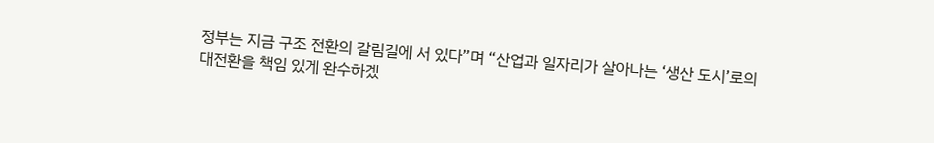정부는 지금 구조 전환의 갈림길에 서 있다”며 “산업과 일자리가 살아나는 ‘생산 도시’로의 대전환을 책임 있게 완수하겠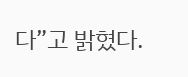다”고 밝혔다.